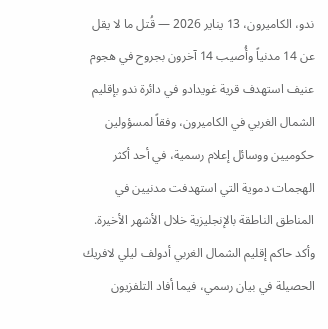ندو، الكاميرون، 13 يناير 2026 — قُتل ما لا يقل عن 14 مدنياً وأُصيب 14 آخرون بجروح في هجوم عنيف استهدف قرية غويدادو في دائرة ندو بإقليم الشمال الغربي في الكاميرون، وفقاً لمسؤولين حكوميين ووسائل إعلام رسمية، في أحد أكثر الهجمات دموية التي استهدفت مدنيين في المناطق الناطقة بالإنجليزية خلال الأشهر الأخيرة.
وأكد حاكم إقليم الشمال الغربي أدولف ليلي لافريك الحصيلة في بيان رسمي، فيما أفاد التلفزيون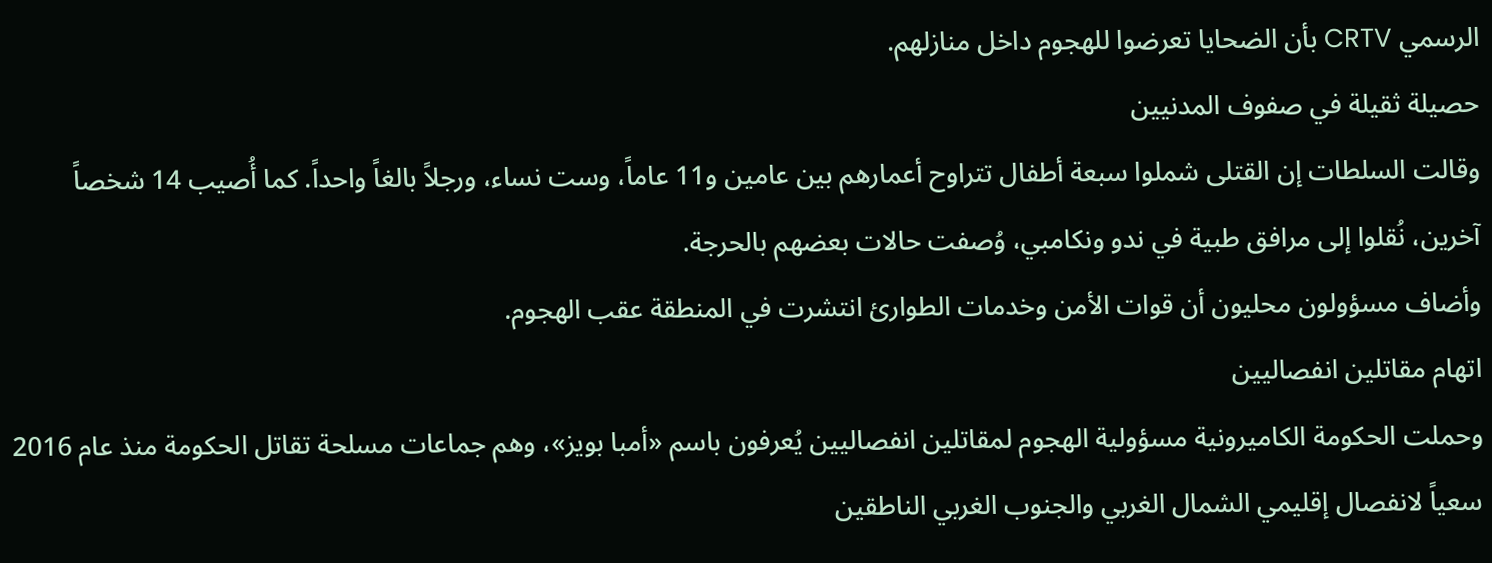الرسمي CRTV بأن الضحايا تعرضوا للهجوم داخل منازلهم.
حصيلة ثقيلة في صفوف المدنيين
وقالت السلطات إن القتلى شملوا سبعة أطفال تتراوح أعمارهم بين عامين و11 عاماً، وست نساء، ورجلاً بالغاً واحداً. كما أُصيب 14 شخصاً آخرين، نُقلوا إلى مرافق طبية في ندو ونكامبي، وُصفت حالات بعضهم بالحرجة.
وأضاف مسؤولون محليون أن قوات الأمن وخدمات الطوارئ انتشرت في المنطقة عقب الهجوم.
اتهام مقاتلين انفصاليين
وحملت الحكومة الكاميرونية مسؤولية الهجوم لمقاتلين انفصاليين يُعرفون باسم «أمبا بويز»، وهم جماعات مسلحة تقاتل الحكومة منذ عام 2016 سعياً لانفصال إقليمي الشمال الغربي والجنوب الغربي الناطقين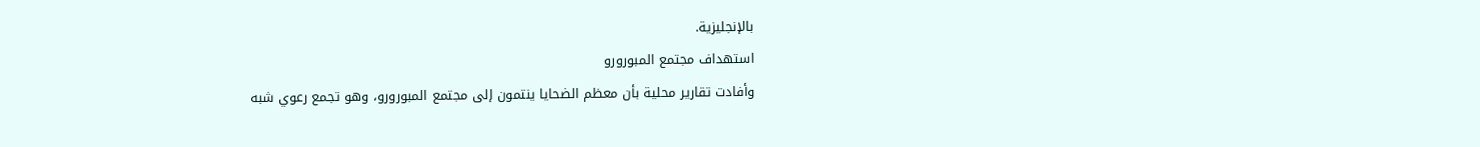بالإنجليزية.
استهداف مجتمع المبورورو
وأفادت تقارير محلية بأن معظم الضحايا ينتمون إلى مجتمع المبورورو، وهو تجمع رعوي شبه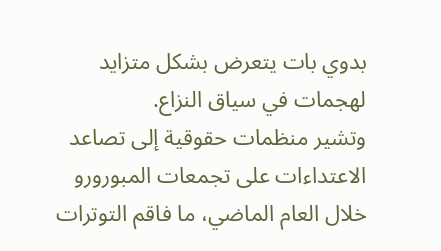بدوي بات يتعرض بشكل متزايد لهجمات في سياق النزاع.
وتشير منظمات حقوقية إلى تصاعد الاعتداءات على تجمعات المبورورو خلال العام الماضي، ما فاقم التوترات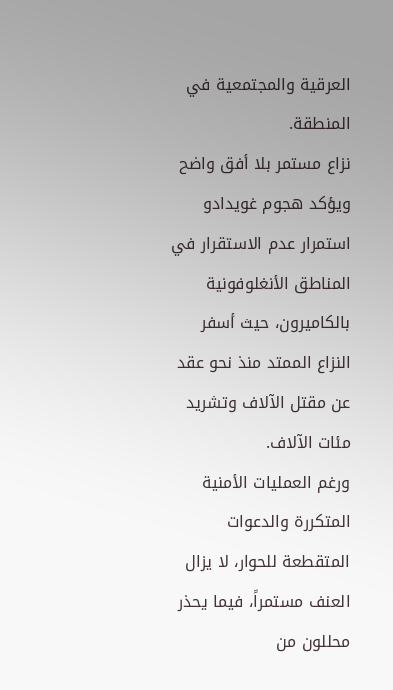العرقية والمجتمعية في المنطقة.
نزاع مستمر بلا أفق واضح
ويؤكد هجوم غويدادو استمرار عدم الاستقرار في المناطق الأنغلوفونية بالكاميرون، حيث أسفر النزاع الممتد منذ نحو عقد عن مقتل الآلاف وتشريد مئات الآلاف.
ورغم العمليات الأمنية المتكررة والدعوات المتقطعة للحوار، لا يزال العنف مستمراً، فيما يحذر محللون من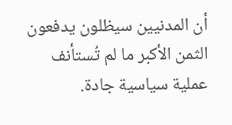أن المدنيين سيظلون يدفعون الثمن الأكبر ما لم تُستأنف عملية سياسية جادة.